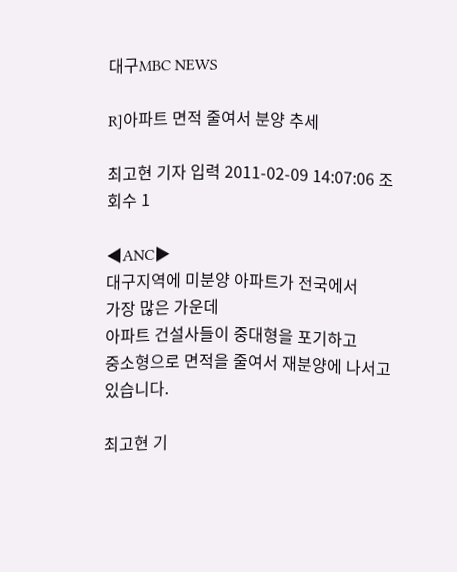대구MBC NEWS

R]아파트 면적 줄여서 분양 추세

최고현 기자 입력 2011-02-09 14:07:06 조회수 1

◀ANC▶
대구지역에 미분양 아파트가 전국에서
가장 많은 가운데
아파트 건설사들이 중대형을 포기하고
중소형으로 면적을 줄여서 재분양에 나서고
있습니다.

최고현 기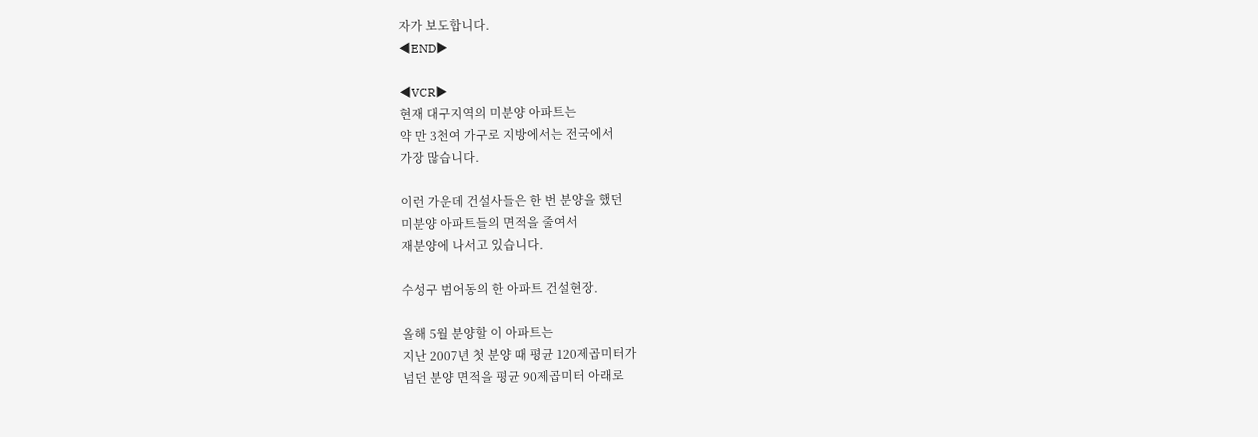자가 보도합니다.
◀END▶

◀VCR▶
현재 대구지역의 미분양 아파트는
약 만 3천여 가구로 지방에서는 전국에서
가장 많습니다.

이런 가운데 건설사들은 한 번 분양을 했던
미분양 아파트들의 면적을 줄여서
재분양에 나서고 있습니다.

수성구 범어동의 한 아파트 건설현장.

올해 5월 분양할 이 아파트는
지난 2007년 첫 분양 때 평균 120제곱미터가
넘던 분양 면적을 평균 90제곱미터 아래로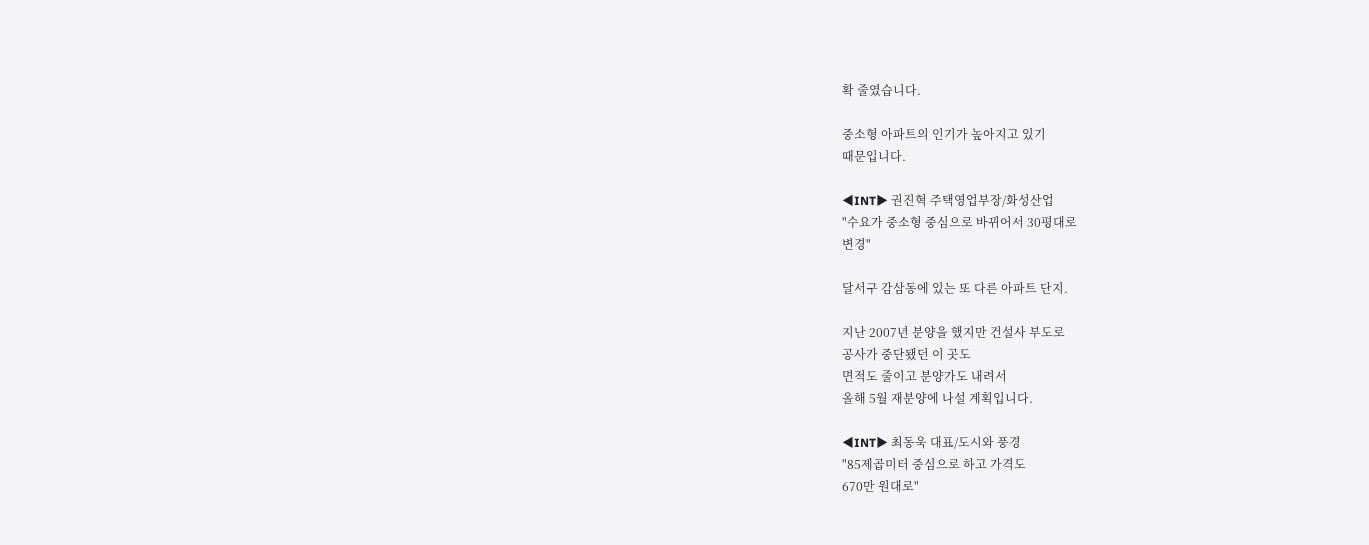확 줄였습니다.

중소형 아파트의 인기가 높아지고 있기
때문입니다.

◀INT▶ 권진혁 주택영업부장/화성산업
"수요가 중소형 중심으로 바뀌어서 30평대로
변경"

달서구 감삼동에 있는 또 다른 아파트 단지.

지난 2007년 분양을 했지만 건설사 부도로
공사가 중단됐던 이 곳도
면적도 줄이고 분양가도 내려서
올해 5월 재분양에 나설 계획입니다.

◀INT▶ 최동욱 대표/도시와 풍경
"85제곱미터 중심으로 하고 가격도
670만 원대로"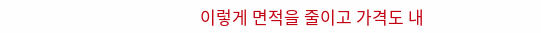이렇게 면적을 줄이고 가격도 내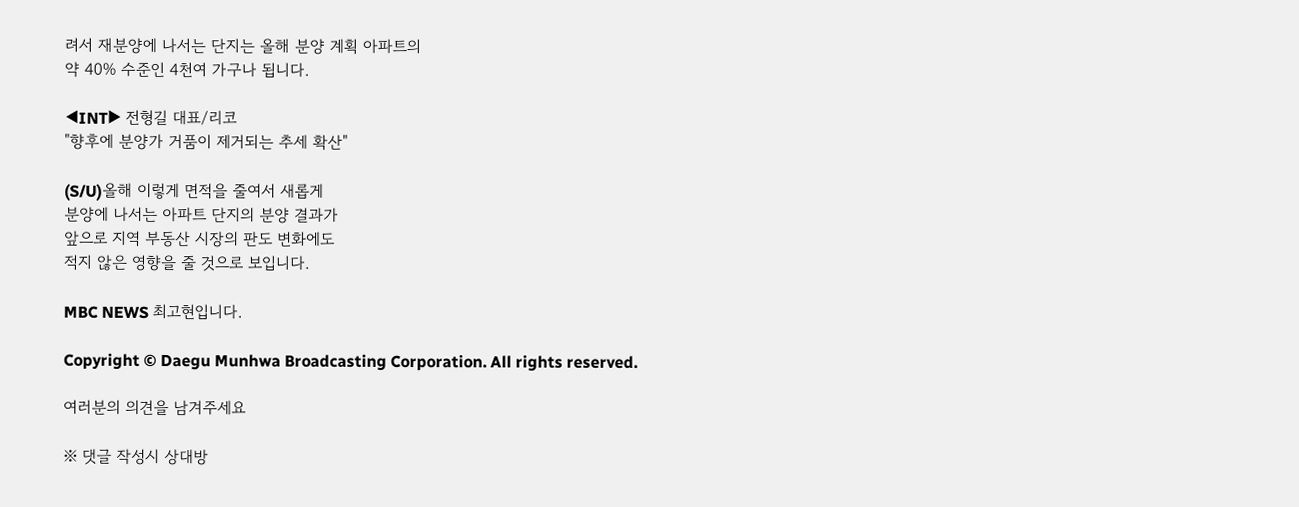려서 재분양에 나서는 단지는 올해 분양 계획 아파트의
약 40% 수준인 4천여 가구나 됩니다.

◀INT▶ 전형길 대표/리코
"향후에 분양가 거품이 제거되는 추세 확산"

(S/U)올해 이렇게 면적을 줄여서 새롭게
분양에 나서는 아파트 단지의 분양 결과가
앞으로 지역 부동산 시장의 판도 변화에도
적지 않은 영향을 줄 것으로 보입니다.

MBC NEWS 최고현입니다.

Copyright © Daegu Munhwa Broadcasting Corporation. All rights reserved.

여러분의 의견을 남겨주세요

※ 댓글 작성시 상대방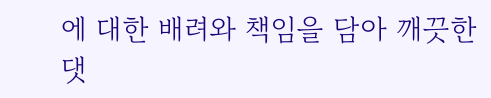에 대한 배려와 책임을 담아 깨끗한 댓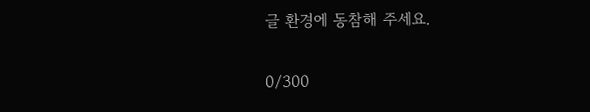글 환경에 동참해 주세요.

0/300